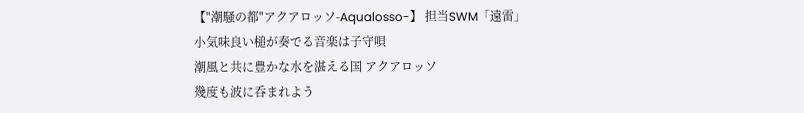【"潮騒の都"アクアロッソ-Aqualosso-】 担当SWM「遠雷」
小気味良い槌が奏でる音楽は子守唄
潮風と共に豊かな水を湛える国 アクアロッソ
幾度も波に呑まれよう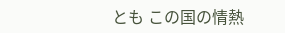とも この国の情熱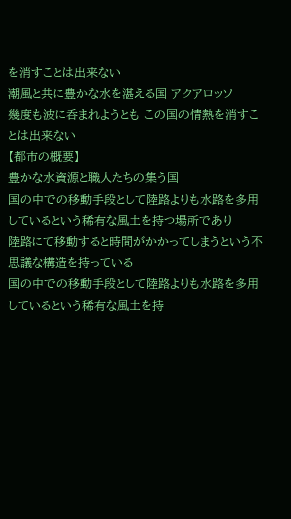を消すことは出来ない
潮風と共に豊かな水を湛える国 アクアロッソ
幾度も波に呑まれようとも この国の情熱を消すことは出来ない
【都市の概要】
豊かな水資源と職人たちの集う国
国の中での移動手段として陸路よりも水路を多用しているという稀有な風土を持つ場所であり
陸路にて移動すると時間がかかってしまうという不思議な構造を持っている
国の中での移動手段として陸路よりも水路を多用しているという稀有な風土を持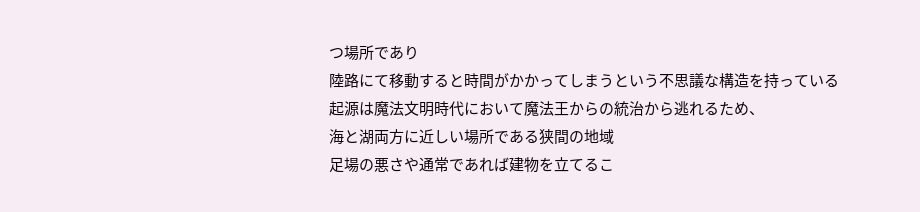つ場所であり
陸路にて移動すると時間がかかってしまうという不思議な構造を持っている
起源は魔法文明時代において魔法王からの統治から逃れるため、
海と湖両方に近しい場所である狭間の地域
足場の悪さや通常であれば建物を立てるこ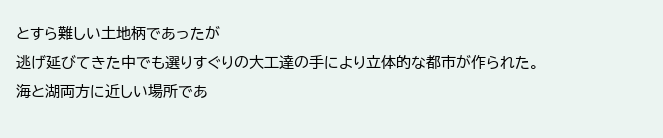とすら難しい土地柄であったが
逃げ延びてきた中でも選りすぐりの大工達の手により立体的な都市が作られた。
海と湖両方に近しい場所であ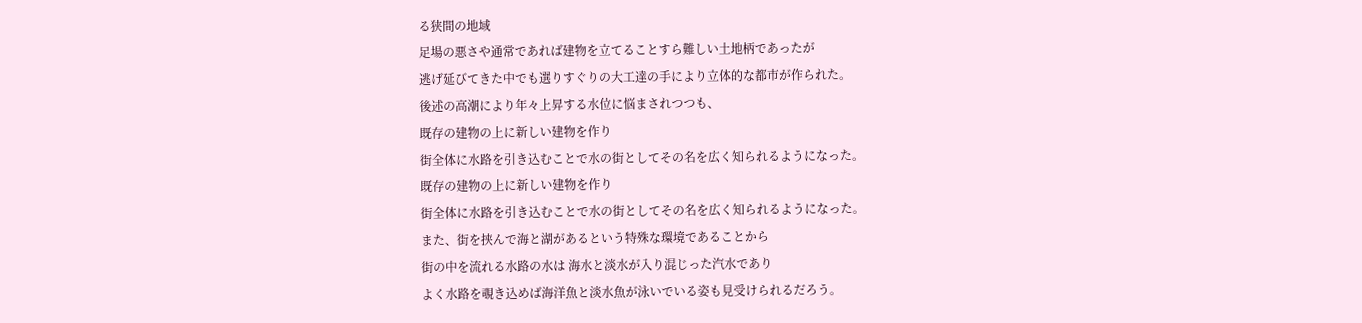る狭間の地域
足場の悪さや通常であれば建物を立てることすら難しい土地柄であったが
逃げ延びてきた中でも選りすぐりの大工達の手により立体的な都市が作られた。
後述の高潮により年々上昇する水位に悩まされつつも、
既存の建物の上に新しい建物を作り
街全体に水路を引き込むことで水の街としてその名を広く知られるようになった。
既存の建物の上に新しい建物を作り
街全体に水路を引き込むことで水の街としてその名を広く知られるようになった。
また、街を挟んで海と湖があるという特殊な環境であることから
街の中を流れる水路の水は 海水と淡水が入り混じった汽水であり
よく水路を覗き込めば海洋魚と淡水魚が泳いでいる姿も見受けられるだろう。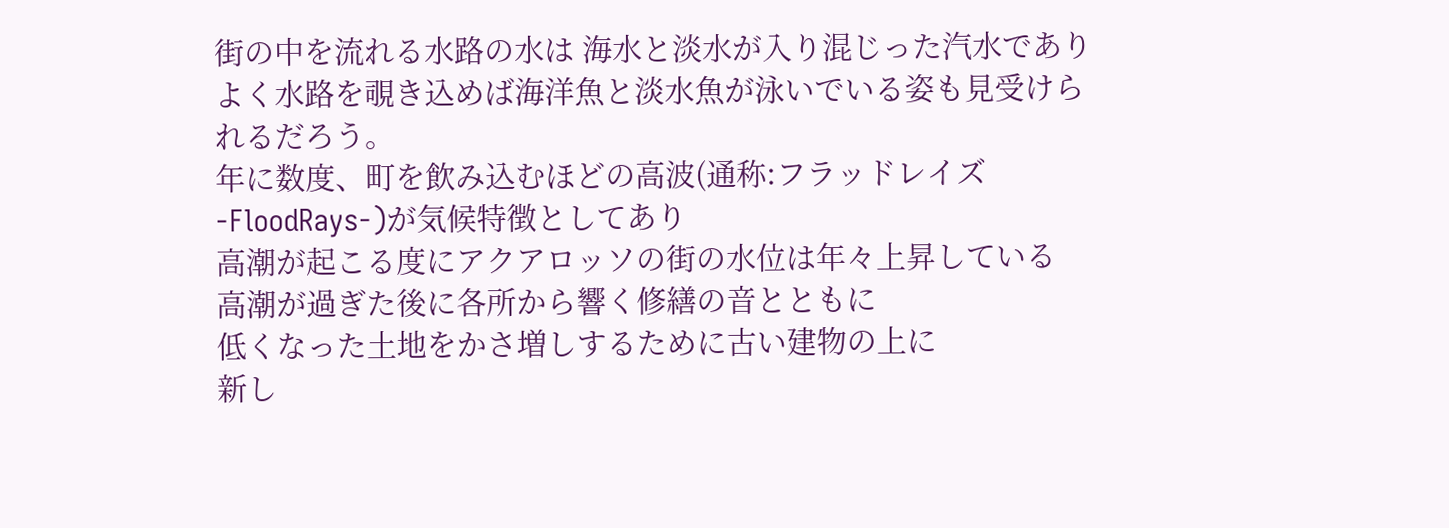街の中を流れる水路の水は 海水と淡水が入り混じった汽水であり
よく水路を覗き込めば海洋魚と淡水魚が泳いでいる姿も見受けられるだろう。
年に数度、町を飲み込むほどの高波(通称:フラッドレイズ -FloodRays-)が気候特徴としてあり
高潮が起こる度にアクアロッソの街の水位は年々上昇している
高潮が過ぎた後に各所から響く修繕の音とともに
低くなった土地をかさ増しするために古い建物の上に
新し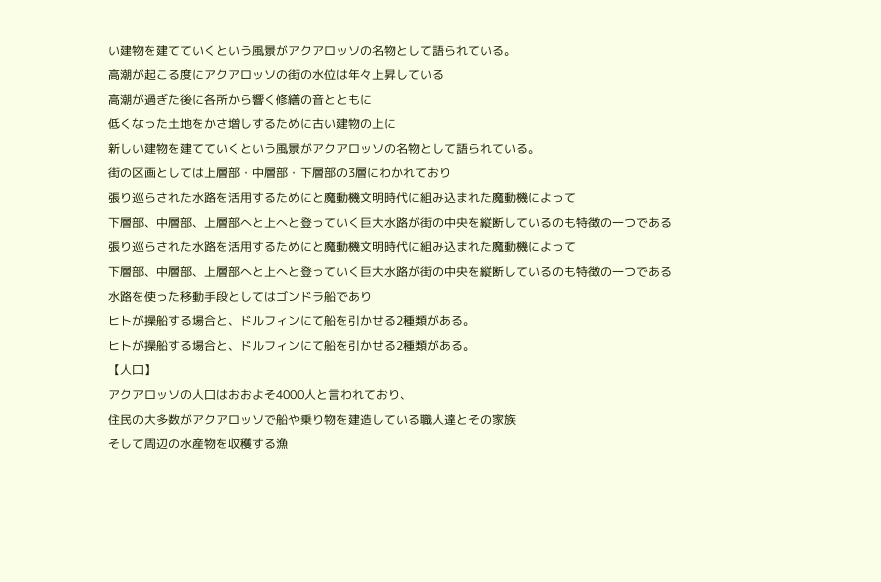い建物を建てていくという風景がアクアロッソの名物として語られている。
高潮が起こる度にアクアロッソの街の水位は年々上昇している
高潮が過ぎた後に各所から響く修繕の音とともに
低くなった土地をかさ増しするために古い建物の上に
新しい建物を建てていくという風景がアクアロッソの名物として語られている。
街の区画としては上層部・中層部・下層部の3層にわかれており
張り巡らされた水路を活用するためにと魔動機文明時代に組み込まれた魔動機によって
下層部、中層部、上層部へと上へと登っていく巨大水路が街の中央を縦断しているのも特徴の一つである
張り巡らされた水路を活用するためにと魔動機文明時代に組み込まれた魔動機によって
下層部、中層部、上層部へと上へと登っていく巨大水路が街の中央を縦断しているのも特徴の一つである
水路を使った移動手段としてはゴンドラ船であり
ヒトが操船する場合と、ドルフィンにて船を引かせる2種類がある。
ヒトが操船する場合と、ドルフィンにて船を引かせる2種類がある。
【人口】
アクアロッソの人口はおおよそ4000人と言われており、
住民の大多数がアクアロッソで船や乗り物を建造している職人達とその家族
そして周辺の水産物を収穫する漁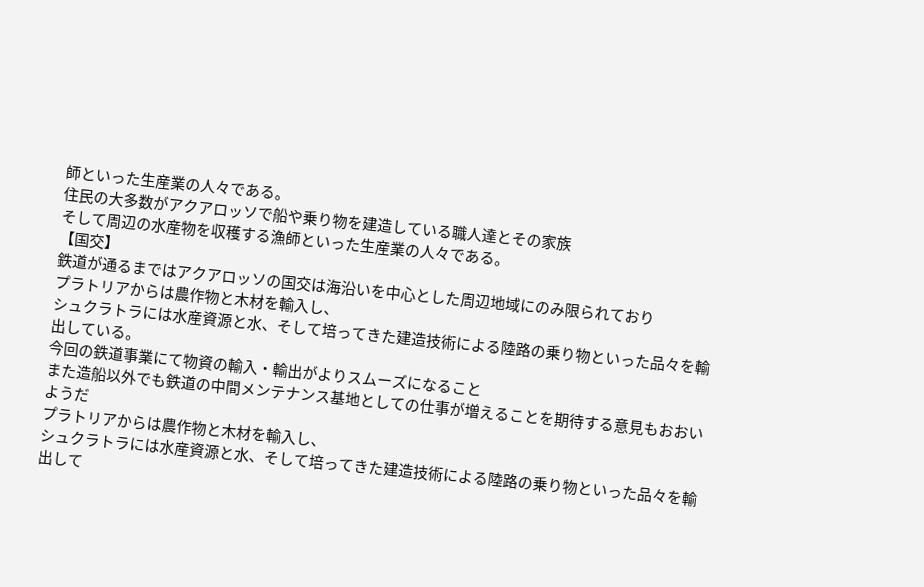師といった生産業の人々である。
住民の大多数がアクアロッソで船や乗り物を建造している職人達とその家族
そして周辺の水産物を収穫する漁師といった生産業の人々である。
【国交】
鉄道が通るまではアクアロッソの国交は海沿いを中心とした周辺地域にのみ限られており
プラトリアからは農作物と木材を輸入し、
シュクラトラには水産資源と水、そして培ってきた建造技術による陸路の乗り物といった品々を輸出している。
今回の鉄道事業にて物資の輸入・輸出がよりスムーズになること
また造船以外でも鉄道の中間メンテナンス基地としての仕事が増えることを期待する意見もおおいようだ
プラトリアからは農作物と木材を輸入し、
シュクラトラには水産資源と水、そして培ってきた建造技術による陸路の乗り物といった品々を輸出して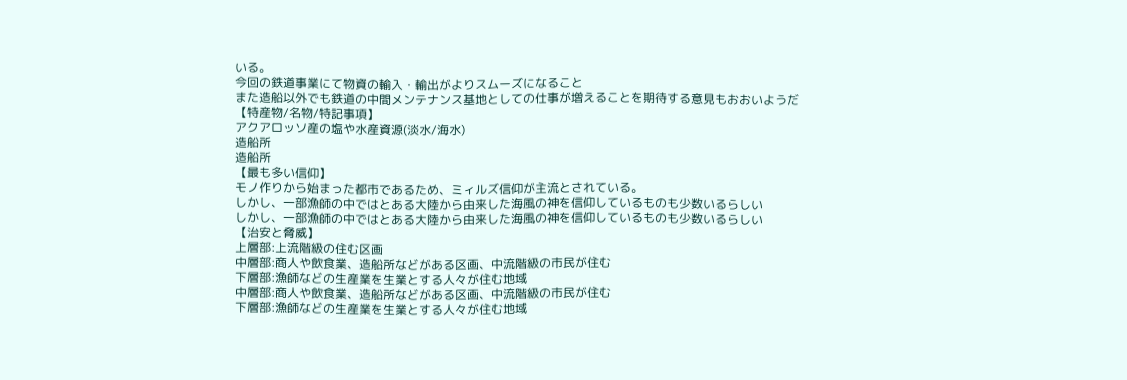いる。
今回の鉄道事業にて物資の輸入・輸出がよりスムーズになること
また造船以外でも鉄道の中間メンテナンス基地としての仕事が増えることを期待する意見もおおいようだ
【特産物/名物/特記事項】
アクアロッソ産の塩や水産資源(淡水/海水)
造船所
造船所
【最も多い信仰】
モノ作りから始まった都市であるため、ミィルズ信仰が主流とされている。
しかし、一部漁師の中ではとある大陸から由来した海風の神を信仰しているものも少数いるらしい
しかし、一部漁師の中ではとある大陸から由来した海風の神を信仰しているものも少数いるらしい
【治安と脅威】
上層部:上流階級の住む区画
中層部:商人や飲食業、造船所などがある区画、中流階級の市民が住む
下層部:漁師などの生産業を生業とする人々が住む地域
中層部:商人や飲食業、造船所などがある区画、中流階級の市民が住む
下層部:漁師などの生産業を生業とする人々が住む地域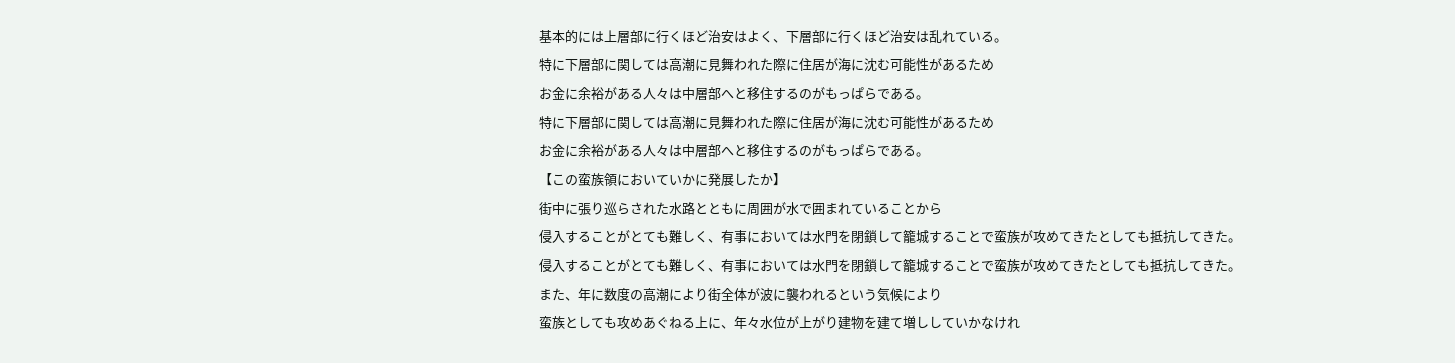基本的には上層部に行くほど治安はよく、下層部に行くほど治安は乱れている。
特に下層部に関しては高潮に見舞われた際に住居が海に沈む可能性があるため
お金に余裕がある人々は中層部へと移住するのがもっぱらである。
特に下層部に関しては高潮に見舞われた際に住居が海に沈む可能性があるため
お金に余裕がある人々は中層部へと移住するのがもっぱらである。
【この蛮族領においていかに発展したか】
街中に張り巡らされた水路とともに周囲が水で囲まれていることから
侵入することがとても難しく、有事においては水門を閉鎖して籠城することで蛮族が攻めてきたとしても抵抗してきた。
侵入することがとても難しく、有事においては水門を閉鎖して籠城することで蛮族が攻めてきたとしても抵抗してきた。
また、年に数度の高潮により街全体が波に襲われるという気候により
蛮族としても攻めあぐねる上に、年々水位が上がり建物を建て増ししていかなけれ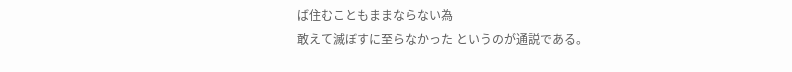ば住むこともままならない為
敢えて滅ぼすに至らなかった というのが通説である。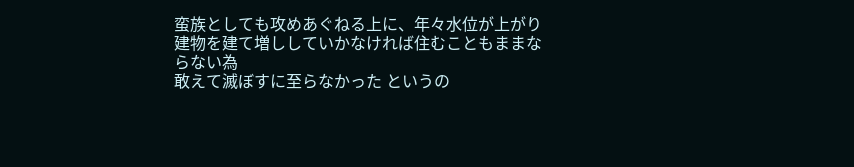蛮族としても攻めあぐねる上に、年々水位が上がり建物を建て増ししていかなければ住むこともままならない為
敢えて滅ぼすに至らなかった というの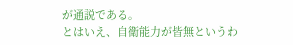が通説である。
とはいえ、自衛能力が皆無というわ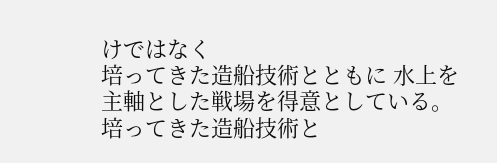けではなく
培ってきた造船技術とともに 水上を主軸とした戦場を得意としている。
培ってきた造船技術と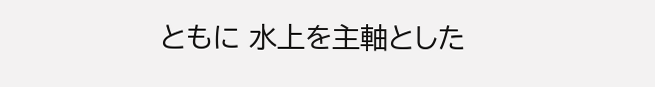ともに 水上を主軸とした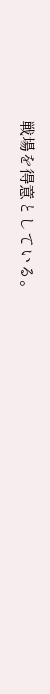戦場を得意としている。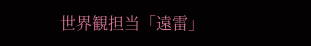世界観担当「遠雷」